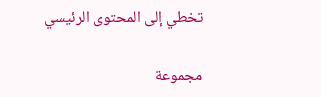تخطي إلى المحتوى الرئيسي

مجموعة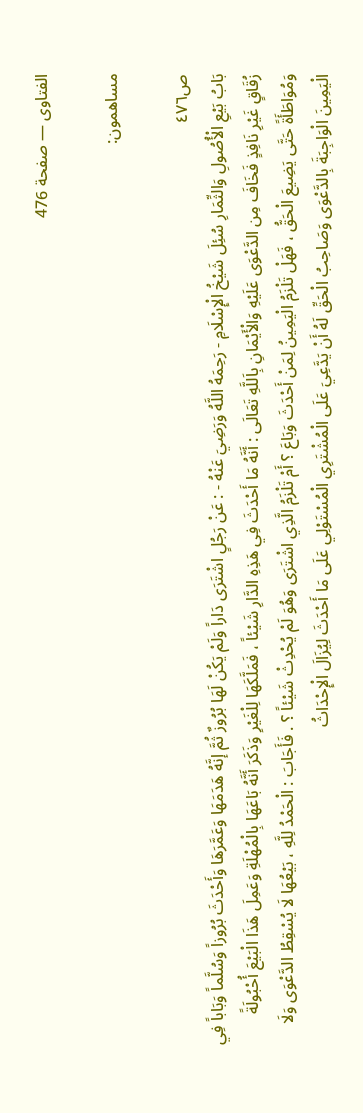الفتاوى — صفحة 476

مساهمون:

ص٤٧٦
بَابُ بَيْعِ الْأُصُولِ وَالثِّمَارِ سُئِلَ شَيْخُ الْإِسْلَامِ - رَحِمَهُ اللَّهُ وَرَضِيَ عَنْهُ - : عَنْ رَجُلٍ اشْتَرَى دَاراً وَلَمْ يَكُنْ لَهَا بُرُوزٌ ثُمَّ إنَّهُ هَدَمَهَا وَعَمَّرَهَا وَأَحْدَثَ بُرُوزاً وَسُلَّماً وَبَاباً فِي زُقَاقٍ غَيْرِ نَافِذٍ فَخَافَ مِن الدَّعْوَى عَلَيْهِ وَالْأَيْمَانِ بِاَللَّهِ تَعَالَى : أَنَّهُ مَا أَحْدَثَ فِي هَذِهِ الدَّارِ شَيْئاً ، فَمَلَّكَهَا لِلْغَيْرِ وَذَكَرَ أَنَّهُ بَاعَهَا بِالْمُهْلَةِ وَعَمِلَ هَذَا الْبَيْعَ أُحْبُولَةً وَمُوَاطَأَةً حَتَّى يَضِيعَ الْحَقُّ ، فَهَلْ تَلْزَمُ الْيَمِينُ لِمَنْ أَحْدَثَ وَبَاعَ ؟ أَمْ تَلْزَمُ الَّذِي اشْتَرَى وَهُوَ لَمْ يُحْدِثْ شَيْئاً ؟ . فَأَجَابَ : الْحَمْدُ لِلَّهِ ، بَيْعُهَا لَا يُسْقِطُ الدَّعْوَى وَلَا الْيَمِينَ الْوَاجِبَةَ بِالدَّعْوَى وَصَاحِبُ الْحَقِّ لَهُ أَنْ يَدَّعِيَ عَلَى الْمُشْتَرِي الْمُسْتَوْلِي عَلَى مَا أَحْدَثَ لِيُزَالَ الْإِحْدَاثُ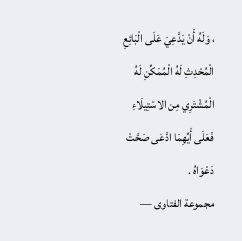، وَلَهُ أَنْ يَدَّعِيَ عَلَى الْبَائِعِ الْمُحْدِثِ لَهُ الْمُمَكِّنِ لَهُ الْمُشْتَرِي مِن الاسْتِيلَاءِ فَعَلَى أَيِّهِمَا ادَّعَى صَحَّتْ دَعْوَاهُ .
مجموعة الفتاوى —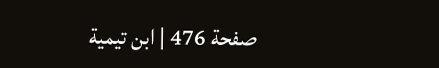صفحة 476 | ابن تيمية